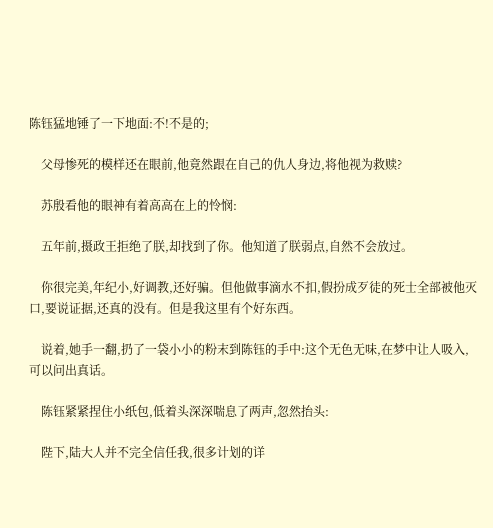陈钰猛地锤了一下地面:不!不是的;

    父母惨死的模样还在眼前,他竟然跟在自己的仇人身边,将他视为救赎?

    苏殷看他的眼神有着高高在上的怜悯:

    五年前,摄政王拒绝了朕,却找到了你。他知道了朕弱点,自然不会放过。

    你很完美,年纪小,好调教,还好骗。但他做事滴水不扣,假扮成歹徒的死士全部被他灭口,要说证据,还真的没有。但是我这里有个好东西。

    说着,她手一翻,扔了一袋小小的粉末到陈钰的手中:这个无色无味,在梦中让人吸入,可以问出真话。

    陈钰紧紧捏住小纸包,低着头深深喘息了两声,忽然抬头:

    陛下,陆大人并不完全信任我,很多计划的详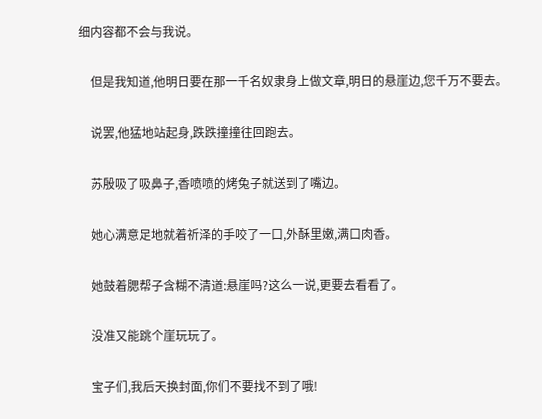细内容都不会与我说。

    但是我知道,他明日要在那一千名奴隶身上做文章,明日的悬崖边,您千万不要去。

    说罢,他猛地站起身,跌跌撞撞往回跑去。

    苏殷吸了吸鼻子,香喷喷的烤兔子就送到了嘴边。

    她心满意足地就着祈泽的手咬了一口,外酥里嫩,满口肉香。

    她鼓着腮帮子含糊不清道:悬崖吗?这么一说,更要去看看了。

    没准又能跳个崖玩玩了。

    宝子们,我后天换封面,你们不要找不到了哦!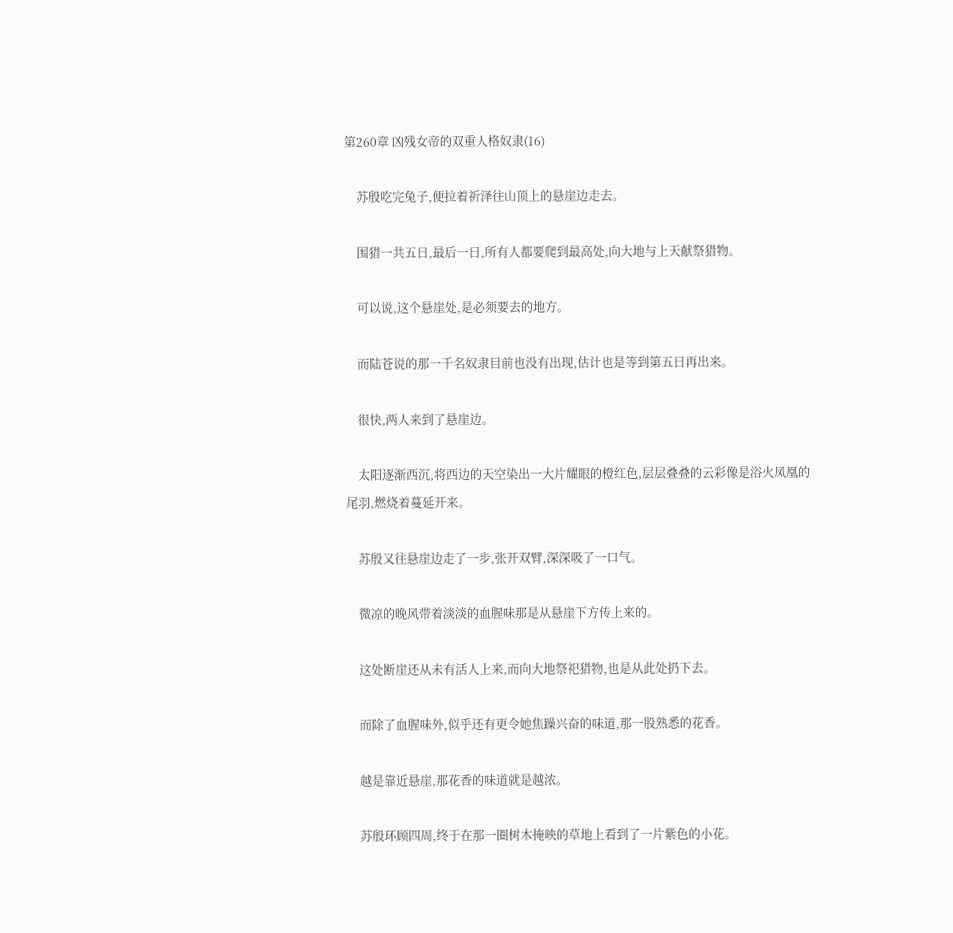第260章 凶残女帝的双重人格奴隶(16)

    苏殷吃完兔子,便拉着祈泽往山顶上的悬崖边走去。

    围猎一共五日,最后一日,所有人都要爬到最高处,向大地与上天献祭猎物。

    可以说,这个悬崖处,是必须要去的地方。

    而陆苍说的那一千名奴隶目前也没有出现,估计也是等到第五日再出来。

    很快,两人来到了悬崖边。

    太阳逐渐西沉,将西边的天空染出一大片耀眼的橙红色,层层叠叠的云彩像是浴火凤凰的尾羽,燃烧着蔓延开来。

    苏殷又往悬崖边走了一步,张开双臂,深深吸了一口气。

    微凉的晚风带着淡淡的血腥味那是从悬崖下方传上来的。

    这处断崖还从未有活人上来,而向大地祭祀猎物,也是从此处扔下去。

    而除了血腥味外,似乎还有更令她焦躁兴奋的味道,那一股熟悉的花香。

    越是靠近悬崖,那花香的味道就是越浓。

    苏殷环顾四周,终于在那一圈树木掩映的草地上看到了一片紫色的小花。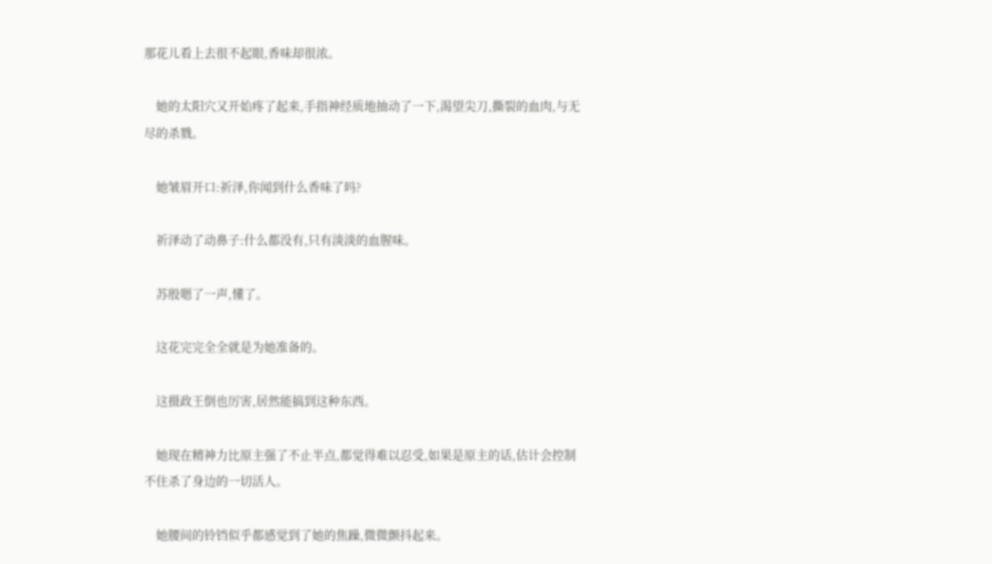那花儿看上去很不起眼,香味却很浓。

    她的太阳穴又开始疼了起来,手指神经质地抽动了一下,渴望尖刀,撕裂的血肉,与无尽的杀戮。

    她皱眉开口:祈泽,你闻到什么香味了吗?

    祈泽动了动鼻子:什么都没有,只有淡淡的血腥味。

    苏殷嗯了一声,懂了。

    这花完完全全就是为她准备的。

    这摄政王倒也厉害,居然能搞到这种东西。

    她现在精神力比原主强了不止半点,都觉得难以忍受,如果是原主的话,估计会控制不住杀了身边的一切活人。

    她腰间的铃铛似乎都感觉到了她的焦躁,微微颤抖起来。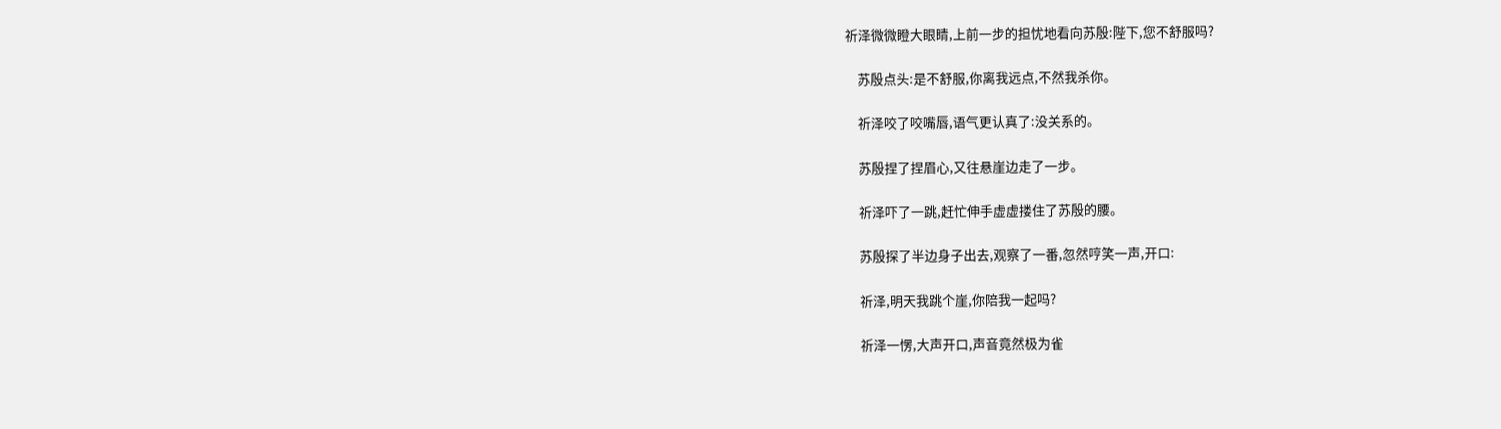祈泽微微瞪大眼睛,上前一步的担忧地看向苏殷:陛下,您不舒服吗?

    苏殷点头:是不舒服,你离我远点,不然我杀你。

    祈泽咬了咬嘴唇,语气更认真了:没关系的。

    苏殷捏了捏眉心,又往悬崖边走了一步。

    祈泽吓了一跳,赶忙伸手虚虚搂住了苏殷的腰。

    苏殷探了半边身子出去,观察了一番,忽然哼笑一声,开口:

    祈泽,明天我跳个崖,你陪我一起吗?

    祈泽一愣,大声开口,声音竟然极为雀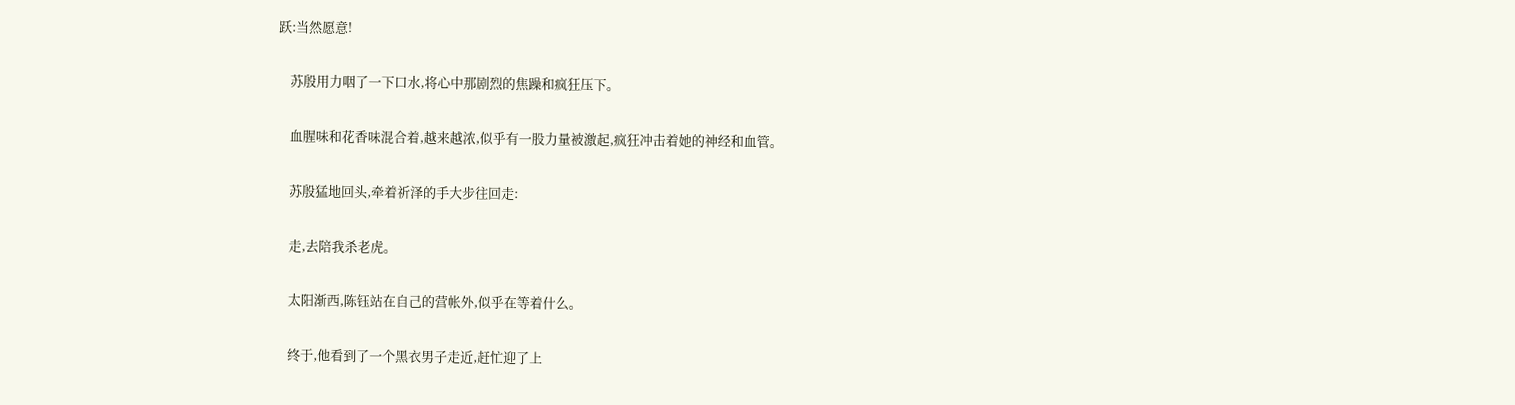跃:当然愿意!

    苏殷用力咽了一下口水,将心中那剧烈的焦躁和疯狂压下。

    血腥味和花香味混合着,越来越浓,似乎有一股力量被激起,疯狂冲击着她的神经和血管。

    苏殷猛地回头,牵着祈泽的手大步往回走:

    走,去陪我杀老虎。

    太阳渐西,陈钰站在自己的营帐外,似乎在等着什么。

    终于,他看到了一个黑衣男子走近,赶忙迎了上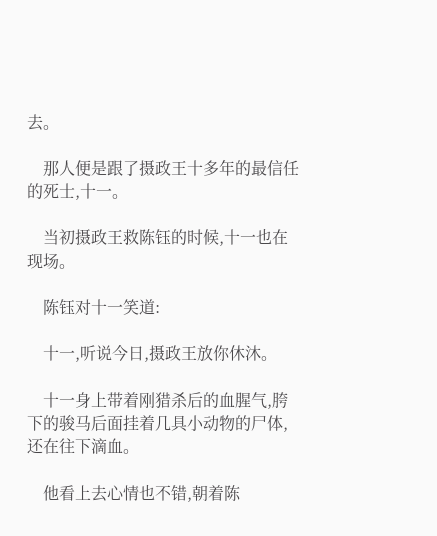去。

    那人便是跟了摄政王十多年的最信任的死士,十一。

    当初摄政王救陈钰的时候,十一也在现场。

    陈钰对十一笑道:

    十一,听说今日,摄政王放你休沐。

    十一身上带着刚猎杀后的血腥气,胯下的骏马后面挂着几具小动物的尸体,还在往下滴血。

    他看上去心情也不错,朝着陈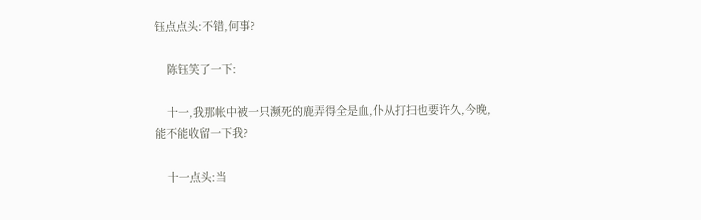钰点点头:不错,何事?

    陈钰笑了一下:

    十一,我那帐中被一只濒死的鹿弄得全是血,仆从打扫也要许久,今晚,能不能收留一下我?

    十一点头:当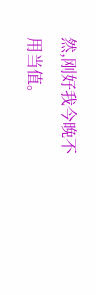然,刚好我今晚不用当值。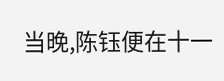当晚,陈钰便在十一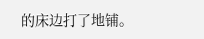的床边打了地铺。